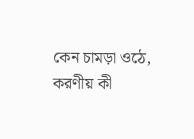কেন চামড়া ওঠে, করণীয় কী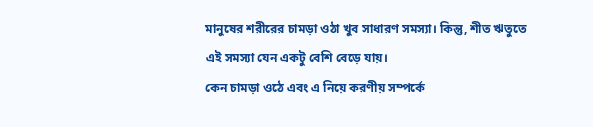মানুষের শরীরের চামড়া ওঠা খুব সাধারণ সমস্যা। কিন্তু, শীত ঋতুতে এই সমস্যা যেন একটু বেশি বেড়ে যায়।
কেন চামড়া ওঠে এবং এ নিয়ে করণীয় সম্পর্কে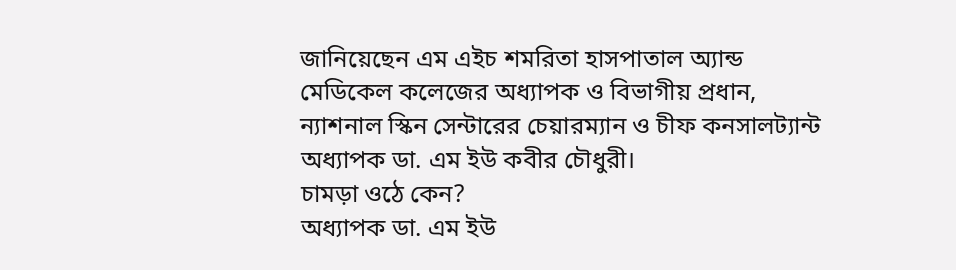জানিয়েছেন এম এইচ শমরিতা হাসপাতাল অ্যান্ড মেডিকেল কলেজের অধ্যাপক ও বিভাগীয় প্রধান, ন্যাশনাল স্কিন সেন্টারের চেয়ারম্যান ও চীফ কনসালট্যান্ট অধ্যাপক ডা. এম ইউ কবীর চৌধুরী।
চামড়া ওঠে কেন?
অধ্যাপক ডা. এম ইউ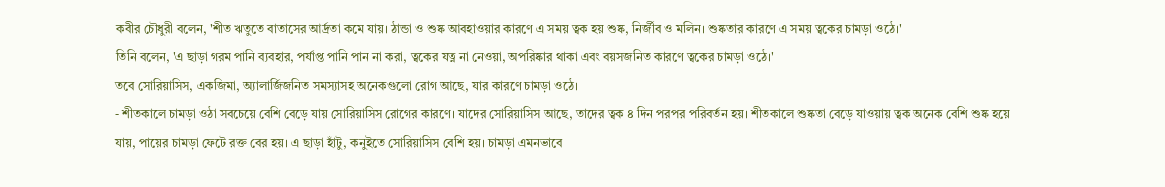কবীর চৌধুরী বলেন, 'শীত ঋতুতে বাতাসের আর্দ্রতা কমে যায়। ঠান্ডা ও শুষ্ক আবহাওয়ার কারণে এ সময় ত্বক হয় শুষ্ক, নির্জীব ও মলিন। শুষ্কতার কারণে এ সময় ত্বকের চামড়া ওঠে।'
তিনি বলেন, 'এ ছাড়া গরম পানি ব্যবহার, পর্যাপ্ত পানি পান না করা, ত্বকের যত্ন না নেওয়া, অপরিষ্কার থাকা এবং বয়সজনিত কারণে ত্বকের চামড়া ওঠে।'
তবে সোরিয়াসিস, একজিমা, অ্যালার্জিজনিত সমস্যাসহ অনেকগুলো রোগ আছে, যার কারণে চামড়া ওঠে।
- শীতকালে চামড়া ওঠা সবচেয়ে বেশি বেড়ে যায় সোরিয়াসিস রোগের কারণে। যাদের সোরিয়াসিস আছে, তাদের ত্বক ৪ দিন পরপর পরিবর্তন হয়। শীতকালে শুষ্কতা বেড়ে যাওয়ায় ত্বক অনেক বেশি শুষ্ক হয়ে যায়, পায়ের চামড়া ফেটে রক্ত বের হয়। এ ছাড়া হাঁটু, কনুইতে সোরিয়াসিস বেশি হয়। চামড়া এমনভাবে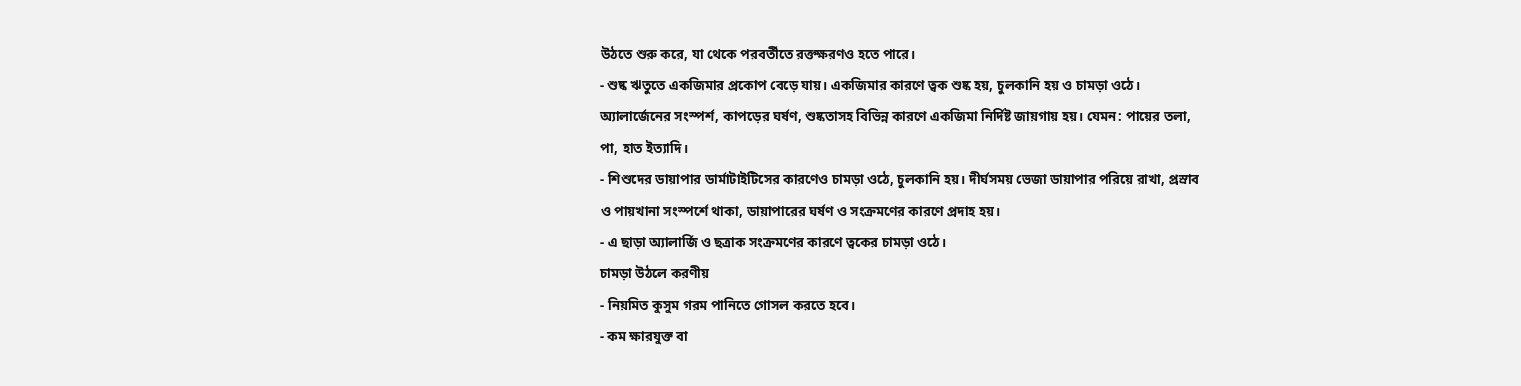উঠতে শুরু করে, যা থেকে পরবর্তীতে রক্তক্ষরণও হতে পারে।
- শুষ্ক ঋতুতে একজিমার প্রকোপ বেড়ে যায়। একজিমার কারণে ত্বক শুষ্ক হয়, চুলকানি হয় ও চামড়া ওঠে। অ্যালার্জেনের সংস্পর্শ, কাপড়ের ঘর্ষণ, শুষ্কতাসহ বিভিন্ন কারণে একজিমা নির্দিষ্ট জায়গায় হয়। যেমন: পায়ের তলা, পা, হাত ইত্যাদি।
- শিশুদের ডায়াপার ডার্মাটাইটিসের কারণেও চামড়া ওঠে, চুলকানি হয়। দীর্ঘসময় ভেজা ডায়াপার পরিয়ে রাখা, প্রস্রাব ও পায়খানা সংস্পর্শে থাকা, ডায়াপারের ঘর্ষণ ও সংক্রমণের কারণে প্রদাহ হয়।
- এ ছাড়া অ্যালার্জি ও ছত্রাক সংক্রমণের কারণে ত্বকের চামড়া ওঠে।
চামড়া উঠলে করণীয়
- নিয়মিত কুসুম গরম পানিতে গোসল করতে হবে।
- কম ক্ষারযুক্ত বা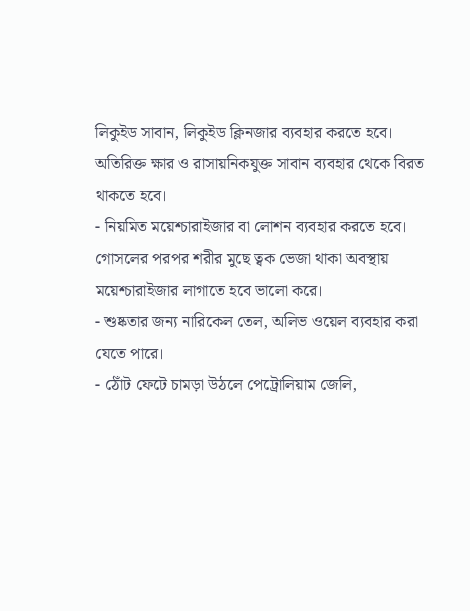লিকুইড সাবান, লিকুইড ক্লিনজার ব্যবহার করতে হবে। অতিরিক্ত ক্ষার ও রাসায়নিকযুক্ত সাবান ব্যবহার থেকে বিরত থাকতে হবে।
- নিয়মিত ময়েশ্চারাইজার বা লোশন ব্যবহার করতে হবে। গোসলের পরপর শরীর মুছে ত্বক ভেজা থাকা অবস্থায় ময়েশ্চারাইজার লাগাতে হবে ভালো করে।
- শুষ্কতার জন্য নারিকেল তেল, অলিভ ওয়েল ব্যবহার করা যেতে পারে।
- ঠোঁট ফেটে চামড়া উঠলে পেট্রোলিয়াম জেলি,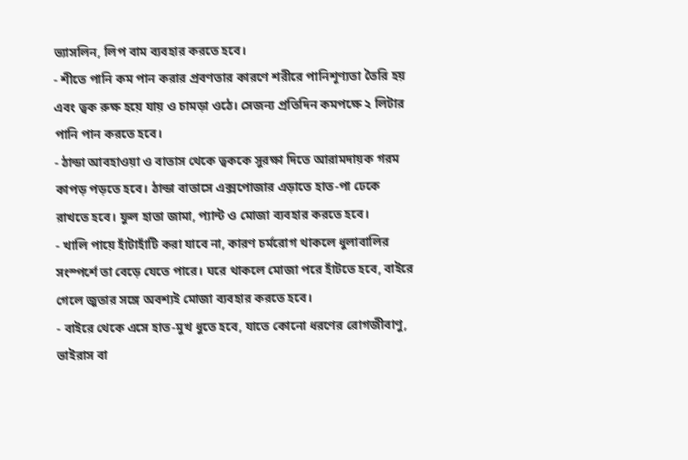ভ্যাসলিন, লিপ বাম ব্যবহার করতে হবে।
- শীতে পানি কম পান করার প্রবণতার কারণে শরীরে পানিশূণ্যতা তৈরি হয় এবং ত্বক রুক্ষ হয়ে যায় ও চামড়া ওঠে। সেজন্য প্রতিদিন কমপক্ষে ২ লিটার পানি পান করতে হবে।
- ঠান্ডা আবহাওয়া ও বাতাস থেকে ত্বককে সুরক্ষা দিতে আরামদায়ক গরম কাপড় পড়তে হবে। ঠান্ডা বাতাসে এক্সপোজার এড়াতে হাত-পা ঢেকে রাখতে হবে। ফুল হাতা জামা, প্যান্ট ও মোজা ব্যবহার করতে হবে।
- খালি পায়ে হাঁটাহাঁটি করা যাবে না, কারণ চর্মরোগ থাকলে ধুলাবালির সংস্পর্শে তা বেড়ে যেতে পারে। ঘরে থাকলে মোজা পরে হাঁটতে হবে, বাইরে গেলে জুতার সঙ্গে অবশ্যই মোজা ব্যবহার করতে হবে।
- বাইরে থেকে এসে হাত-মুখ ধুতে হবে, যাতে কোনো ধরণের রোগজীবাণু, ভাইরাস বা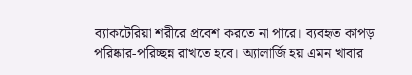ব্যাকটেরিয়া শরীরে প্রবেশ করতে না পারে। ব্যবহৃত কাপড় পরিষ্কার-পরিচ্ছন্ন রাখতে হবে। অ্যালার্জি হয় এমন খাবার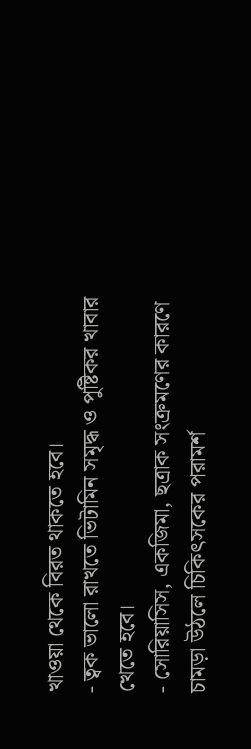খাওয়া থেকে বিরত থাকতে হবে।
- ত্বক ভালো রাখতে ভিটামিন সমৃদ্ধ ও পুষ্টিকর খাবার খেতে হবে।
- সোরিয়াসিস, একজিমা, ছত্রাক সংক্রমণের কারণে চামড়া উঠলে চিকিৎসকের পরামর্শ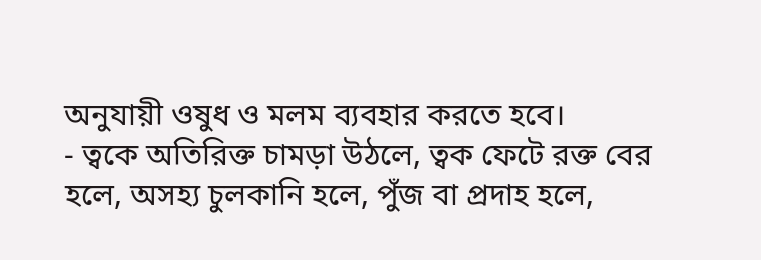অনুযায়ী ওষুধ ও মলম ব্যবহার করতে হবে।
- ত্বকে অতিরিক্ত চামড়া উঠলে, ত্বক ফেটে রক্ত বের হলে, অসহ্য চুলকানি হলে, পুঁজ বা প্রদাহ হলে,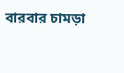বারবার চামড়া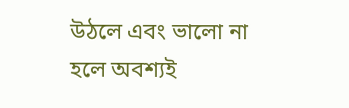উঠলে এবং ভালো না হলে অবশ্যই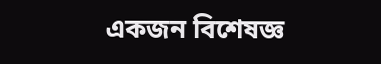একজন বিশেষজ্ঞ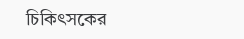চিকিৎসকের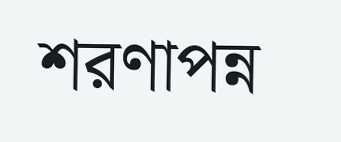শরণাপন্ন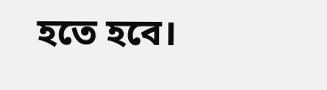হতে হবে।